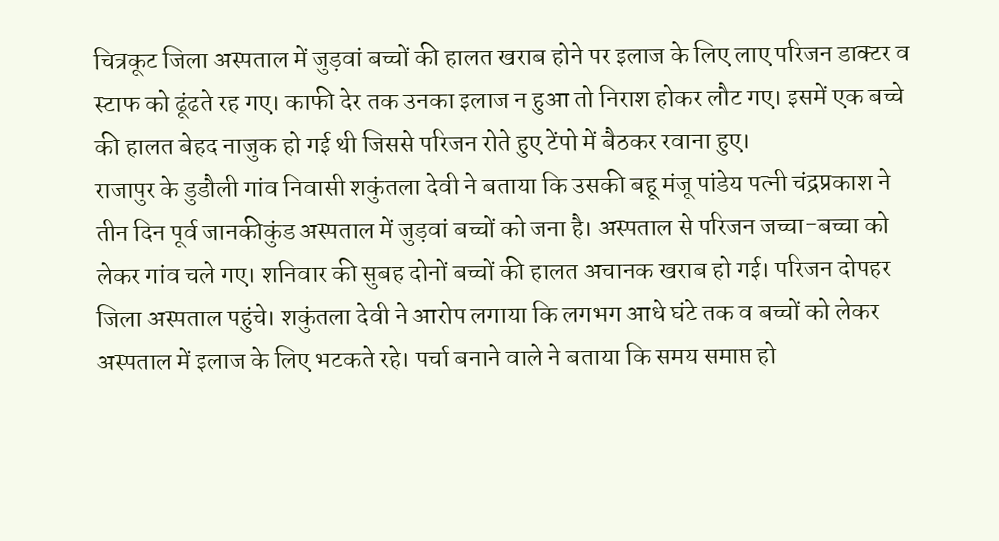चित्रकूट जिला अस्पताल में जुड़वां बच्चों की हालत खराब होने पर इलाज के लिए लाए परिजन डाक्टर व स्टाफ को ढूंढते रह गए। काफी देर तक उनका इलाज न हुआ तो निराश होकर लौट गए। इसमें एक बच्चे की हालत बेहद नाजुक हो गई थी जिससे परिजन रोते हुए टेंपो में बैठकर रवाना हुए।
राजापुर के डुडौली गांव निवासी शकुंतला देवी ने बताया कि उसकी बहू मंजू पांडेय पत्नी चंद्रप्रकाश ने तीन दिन पूर्व जानकीकुंड अस्पताल में जुड़वां बच्चों को जना है। अस्पताल से परिजन जच्चा-बच्चा को लेकर गांव चले गए। शनिवार की सुबह दोनों बच्चों की हालत अचानक खराब हो गई। परिजन दोपहर जिला अस्पताल पहुंचे। शकुंतला देवी ने आरोप लगाया कि लगभग आधे घंटे तक व बच्चों को लेकर अस्पताल में इलाज के लिए भटकते रहे। पर्चा बनाने वाले ने बताया कि समय समाप्त हो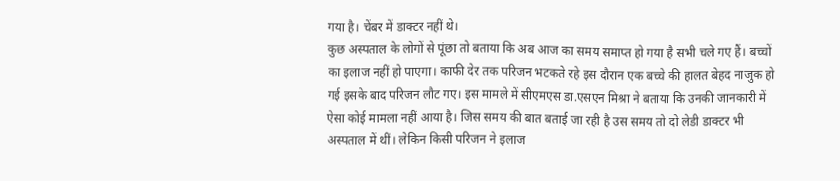गया है। चेंबर में डाक्टर नहीं थे।
कुछ अस्पताल के लोगों से पूंछा तो बताया कि अब आज का समय समाप्त हो गया है सभी चले गए हैं। बच्चों का इलाज नहीं हो पाएगा। काफी देर तक परिजन भटकते रहे इस दौरान एक बच्चे की हालत बेहद नाजुक हो गई इसके बाद परिजन लौट गए। इस मामले में सीएमएस डा.एसएन मिश्रा ने बताया कि उनकी जानकारी में ऐसा कोई मामला नहीं आया है। जिस समय की बात बताई जा रही है उस समय तो दो लेडी डाक्टर भी अस्पताल में थीं। लेकिन किसी परिजन ने इलाज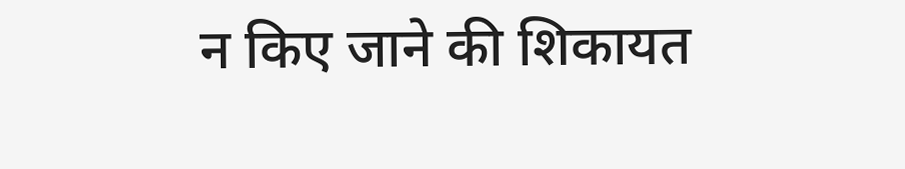न किए जाने की शिकायत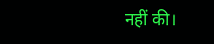नहीं की।